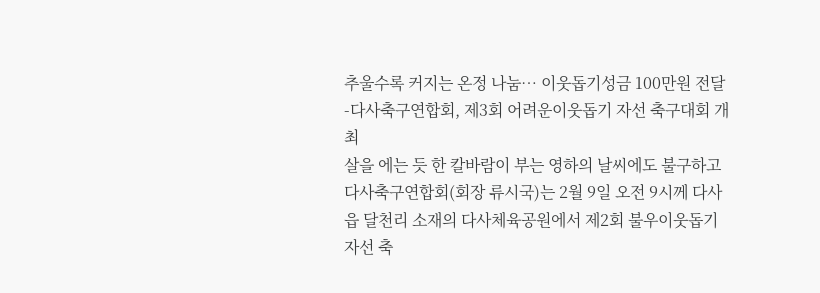추울수록 커지는 온정 나눔… 이웃돕기성금 100만원 전달
-다사축구연합회, 제3회 어려운이웃돕기 자선 축구대회 개최
살을 에는 듯 한 칼바람이 부는 영하의 날씨에도 불구하고 다사축구연합회(회장 류시국)는 2월 9일 오전 9시께 다사읍 달천리 소재의 다사체육공원에서 제2회 불우이웃돕기 자선 축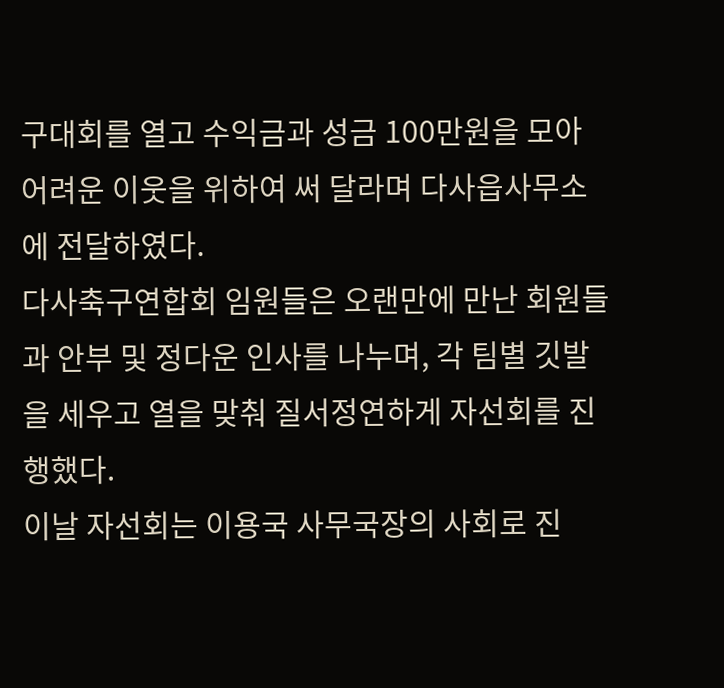구대회를 열고 수익금과 성금 100만원을 모아 어려운 이웃을 위하여 써 달라며 다사읍사무소에 전달하였다.
다사축구연합회 임원들은 오랜만에 만난 회원들과 안부 및 정다운 인사를 나누며, 각 팀별 깃발을 세우고 열을 맞춰 질서정연하게 자선회를 진행했다.
이날 자선회는 이용국 사무국장의 사회로 진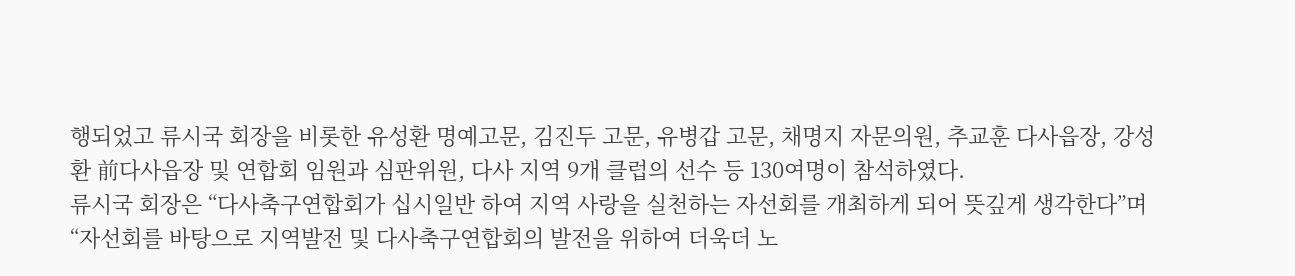행되었고 류시국 회장을 비롯한 유성환 명예고문, 김진두 고문, 유병갑 고문, 채명지 자문의원, 추교훈 다사읍장, 강성환 前다사읍장 및 연합회 임원과 심판위원, 다사 지역 9개 클럽의 선수 등 130여명이 참석하였다.
류시국 회장은 “다사축구연합회가 십시일반 하여 지역 사랑을 실천하는 자선회를 개최하게 되어 뜻깊게 생각한다”며 “자선회를 바탕으로 지역발전 및 다사축구연합회의 발전을 위하여 더욱더 노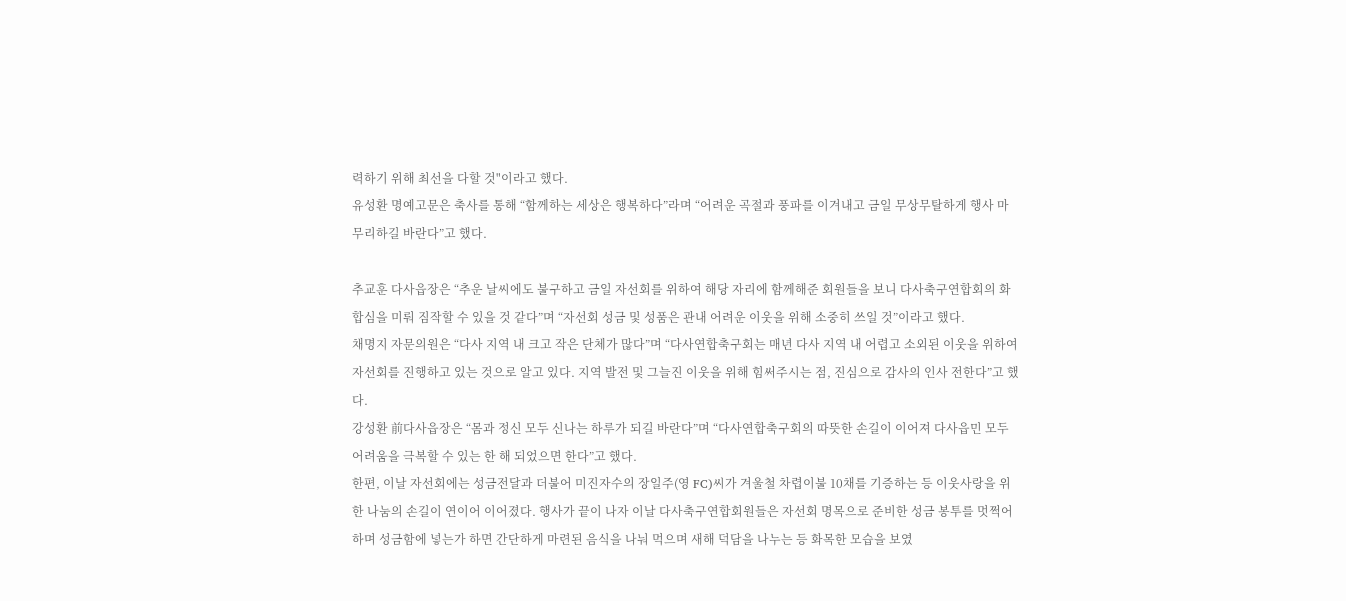력하기 위해 최선을 다할 것"이라고 했다.
유성환 명예고문은 축사를 통해 “함께하는 세상은 행복하다”라며 “어려운 곡절과 풍파를 이겨내고 금일 무상무탈하게 행사 마무리하길 바란다”고 했다.

추교훈 다사읍장은 “추운 날씨에도 불구하고 금일 자선회를 위하여 해당 자리에 함께해준 회원들을 보니 다사축구연합회의 화합심을 미뤄 짐작할 수 있을 것 같다”며 “자선회 성금 및 성품은 관내 어려운 이웃을 위해 소중히 쓰일 것”이라고 했다.
채명지 자문의원은 “다사 지역 내 크고 작은 단체가 많다”며 “다사연합축구회는 매년 다사 지역 내 어렵고 소외된 이웃을 위하여 자선회를 진행하고 있는 것으로 알고 있다. 지역 발전 및 그늘진 이웃을 위해 힘써주시는 점, 진심으로 감사의 인사 전한다”고 했다.
강성환 前다사읍장은 “몸과 정신 모두 신나는 하루가 되길 바란다”며 “다사연합축구회의 따뜻한 손길이 이어져 다사읍민 모두 어려움을 극복할 수 있는 한 해 되었으면 한다”고 했다.
한편, 이날 자선회에는 성금전달과 더불어 미진자수의 장일주(영 FC)씨가 겨울철 차렵이불 10채를 기증하는 등 이웃사랑을 위한 나눔의 손길이 연이어 이어졌다. 행사가 끝이 나자 이날 다사축구연합회원들은 자선회 명목으로 준비한 성금 봉투를 멋쩍어하며 성금함에 넣는가 하면 간단하게 마련된 음식을 나눠 먹으며 새해 덕담을 나누는 등 화목한 모습을 보였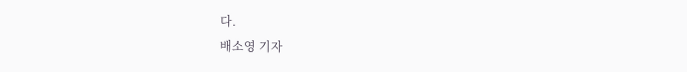다.
배소영 기자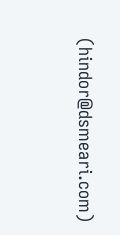(hindor@dsmeari.com)